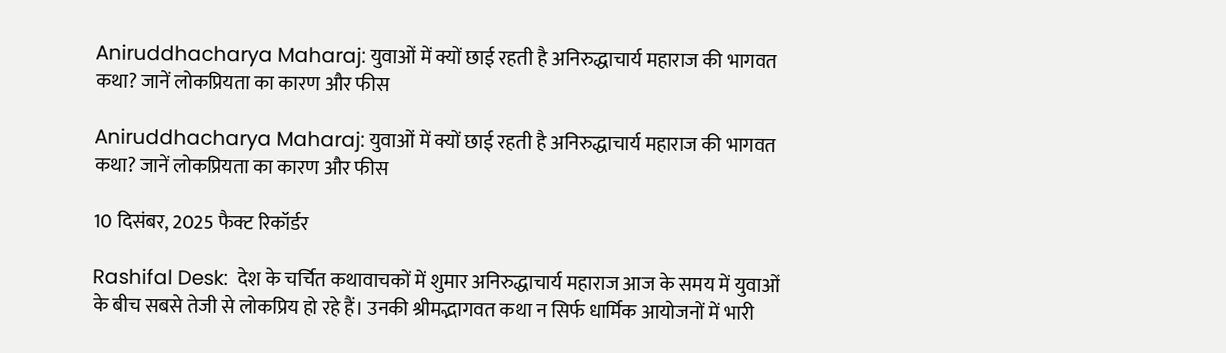Aniruddhacharya Maharaj: युवाओं में क्यों छाई रहती है अनिरुद्धाचार्य महाराज की भागवत कथा? जानें लोकप्रियता का कारण और फीस

Aniruddhacharya Maharaj: युवाओं में क्यों छाई रहती है अनिरुद्धाचार्य महाराज की भागवत कथा? जानें लोकप्रियता का कारण और फीस

10 दिसंबर, 2025 फैक्ट रिकॉर्डर

Rashifal Desk:  देश के चर्चित कथावाचकों में शुमार अनिरुद्धाचार्य महाराज आज के समय में युवाओं के बीच सबसे तेजी से लोकप्रिय हो रहे हैं। उनकी श्रीमद्भागवत कथा न सिर्फ धार्मिक आयोजनों में भारी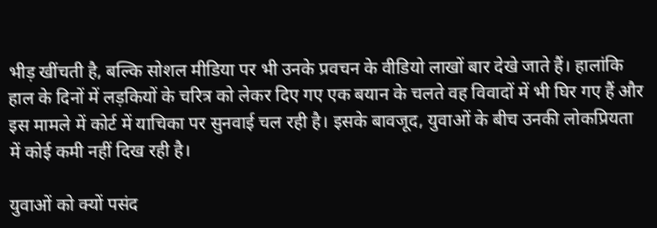भीड़ खींचती है, बल्कि सोशल मीडिया पर भी उनके प्रवचन के वीडियो लाखों बार देखे जाते हैं। हालांकि हाल के दिनों में लड़कियों के चरित्र को लेकर दिए गए एक बयान के चलते वह विवादों में भी घिर गए हैं और इस मामले में कोर्ट में याचिका पर सुनवाई चल रही है। इसके बावजूद, युवाओं के बीच उनकी लोकप्रियता में कोई कमी नहीं दिख रही है।

युवाओं को क्यों पसंद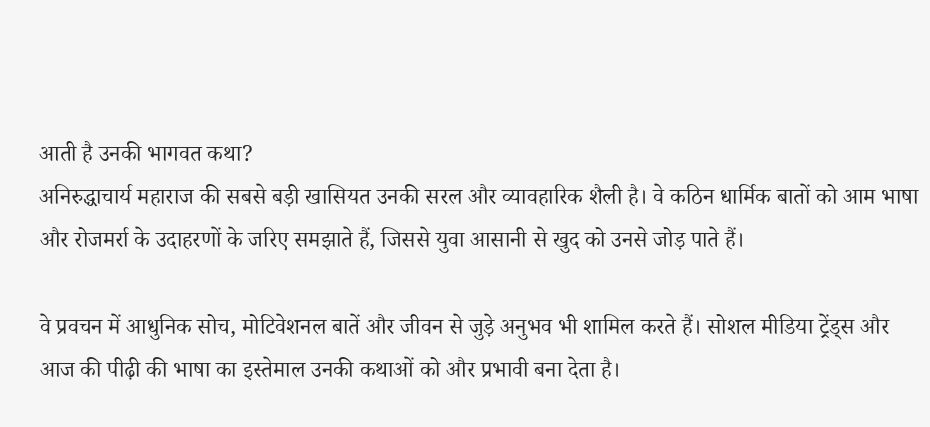आती है उनकी भागवत कथा?
अनिरुद्धाचार्य महाराज की सबसे बड़ी खासियत उनकी सरल और व्यावहारिक शैली है। वे कठिन धार्मिक बातों को आम भाषा और रोजमर्रा के उदाहरणों के जरिए समझाते हैं, जिससे युवा आसानी से खुद को उनसे जोड़ पाते हैं।

वे प्रवचन में आधुनिक सोच, मोटिवेशनल बातें और जीवन से जुड़े अनुभव भी शामिल करते हैं। सोशल मीडिया ट्रेंड्स और आज की पीढ़ी की भाषा का इस्तेमाल उनकी कथाओं को और प्रभावी बना देता है।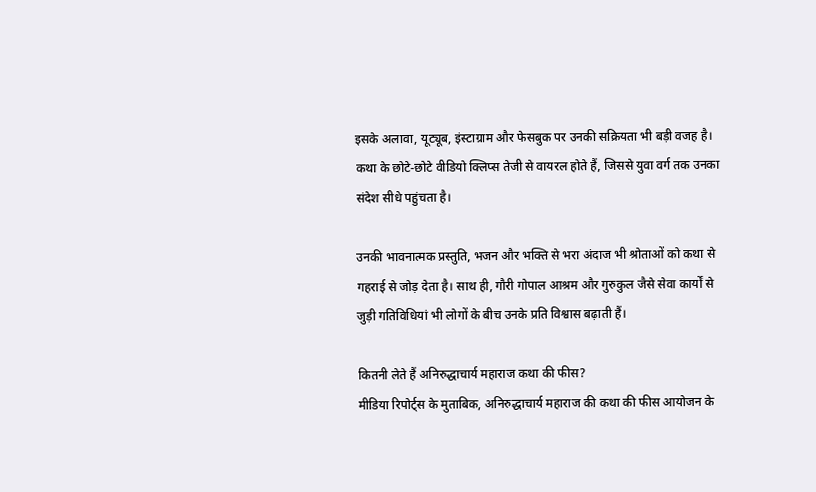इसके अलावा, यूट्यूब, इंस्टाग्राम और फेसबुक पर उनकी सक्रियता भी बड़ी वजह है। कथा के छोटे-छोटे वीडियो क्लिप्स तेजी से वायरल होते हैं, जिससे युवा वर्ग तक उनका संदेश सीधे पहुंचता है।

उनकी भावनात्मक प्रस्तुति, भजन और भक्ति से भरा अंदाज भी श्रोताओं को कथा से गहराई से जोड़ देता है। साथ ही, गौरी गोपाल आश्रम और गुरुकुल जैसे सेवा कार्यों से जुड़ी गतिविधियां भी लोगों के बीच उनके प्रति विश्वास बढ़ाती हैं।

कितनी लेते हैं अनिरुद्धाचार्य महाराज कथा की फीस?
मीडिया रिपोर्ट्स के मुताबिक, अनिरुद्धाचार्य महाराज की कथा की फीस आयोजन के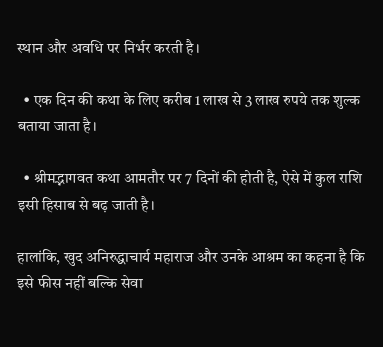स्थान और अवधि पर निर्भर करती है।

  • एक दिन की कथा के लिए करीब 1 लाख से 3 लाख रुपये तक शुल्क बताया जाता है।

  • श्रीमद्भागवत कथा आमतौर पर 7 दिनों की होती है, ऐसे में कुल राशि इसी हिसाब से बढ़ जाती है।

हालांकि, खुद अनिरुद्धाचार्य महाराज और उनके आश्रम का कहना है कि इसे फीस नहीं बल्कि सेवा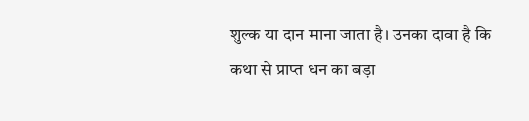शुल्क या दान माना जाता है। उनका दावा है कि कथा से प्राप्त धन का बड़ा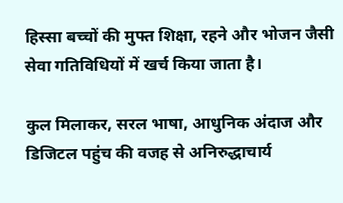हिस्सा बच्चों की मुफ्त शिक्षा, रहने और भोजन जैसी सेवा गतिविधियों में खर्च किया जाता है।

कुल मिलाकर, सरल भाषा, आधुनिक अंदाज और डिजिटल पहुंच की वजह से अनिरुद्धाचार्य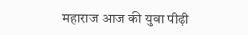महाराज आज की युवा पीढ़ी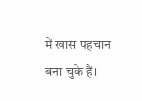में खास पहचान बना चुके हैं।